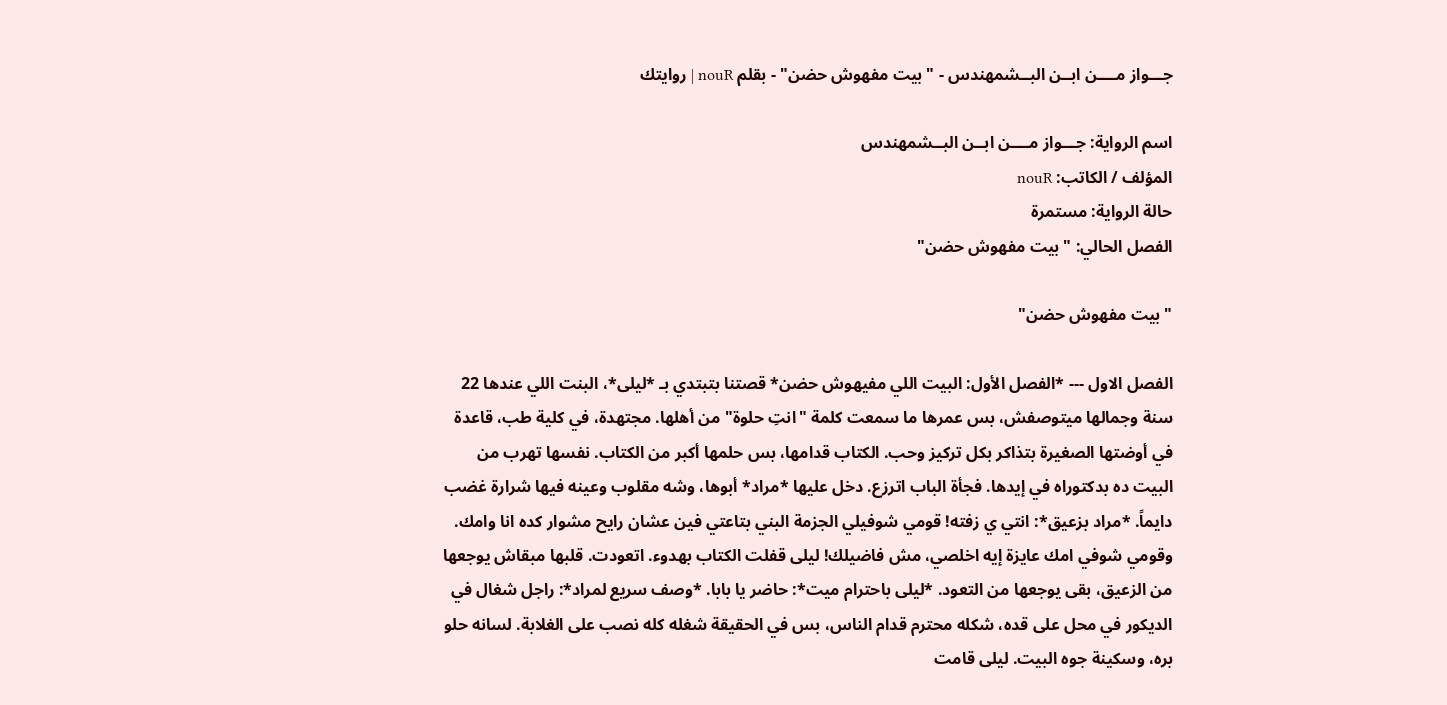جـــواز مــــن ابــن البــشمهندس - "بيت مفهوش حضن" - بقلم nouR | روايتك

اسم الرواية: جـــواز مــــن ابــن البــشمهندس
المؤلف / الكاتب: nouR
حالة الرواية: مستمرة
الفصل الحالي: "بيت مفهوش حضن"

"بيت مفهوش حضن"

الفصل الاول --- *الفصل الأول: البيت اللي مفيهوش حضن* قصتنا بتبتدي بـ *ليلى*، البنت اللي عندها 22 سنة وجمالها ميتوصفش، بس عمرها ما سمعت كلمة "انتِ حلوة" من أهلها. مجتهدة، في كلية طب، قاعدة في أوضتها الصغيرة بتذاكر بكل تركيز وحب. الكتاب قدامها، بس حلمها أكبر من الكتاب. نفسها تهرب من البيت ده بدكتوراه في إيدها. فجأة الباب اترزع. دخل عليها *مراد* أبوها، وشه مقلوب وعينه فيها شرارة غضب دايماً. *مراد بزعيق*: انتي ي زفته! قومي شوفيلي الجزمة البني بتاعتي فين عشان رايح مشوار كده انا وامك. وقومي شوفي امك عايزة إيه اخلصي، مش فاضيلك! ليلى قفلت الكتاب بهدوء. اتعودت. قلبها مبقاش يوجعها من الزعيق، بقى يوجعها من التعود. *ليلى باحترام ميت*: حاضر يا بابا. *وصف سريع لمراد*: راجل شغال في الديكور في محل على قده، شكله محترم قدام الناس، بس في الحقيقة شغله كله نصب على الغلابة. لسانه حلو بره، وسكينة جوه البيت. ليلى قامت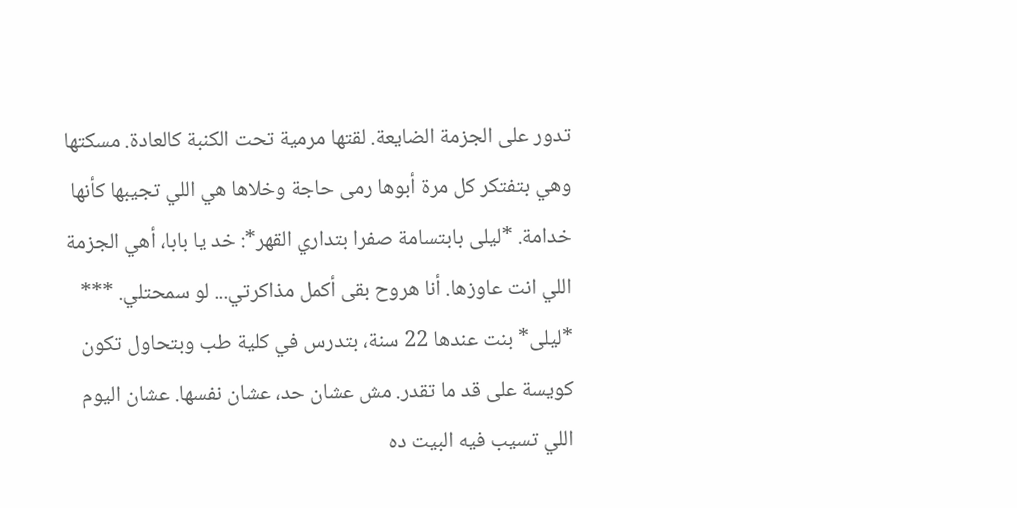تدور على الجزمة الضايعة. لقتها مرمية تحت الكنبة كالعادة. مسكتها وهي بتفتكر كل مرة أبوها رمى حاجة وخلاها هي اللي تجيبها كأنها خدامة. *ليلى بابتسامة صفرا بتداري القهر*: خد يا بابا، أهي الجزمة اللي انت عاوزها. أنا هروح بقى أكمل مذاكرتي... لو سمحتلي. *** *ليلى* بنت عندها 22 سنة، بتدرس في كلية طب وبتحاول تكون كويسة على قد ما تقدر. مش عشان حد، عشان نفسها. عشان اليوم اللي تسيب فيه البيت ده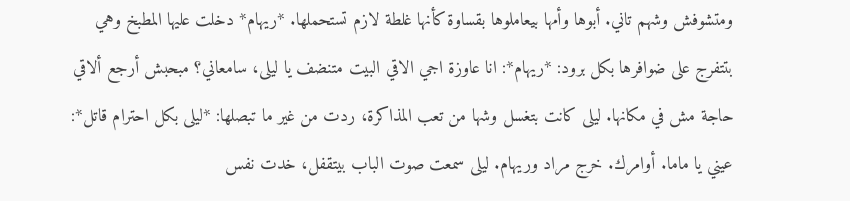ومتشوفش وشهم تاني. أبوها وأمها بيعاملوها بقساوة كأنها غلطة لازم تستحملها. *ريهام* دخلت عليها المطبخ وهي بتتفرج على ضوافرها بكل برود: *ريهام*: انا عاوزة اجي الاقي البيت متنضف يا ليلى، سامعاني؟ مبحبش أرجع ألاقي حاجة مش في مكانها. ليلى كانت بتغسل وشها من تعب المذاكرة، ردت من غير ما تبصلها: *ليلى بكل احترام قاتل*: عيني يا ماما. أوامرك. خرج مراد وريهام. ليلى سمعت صوت الباب بيتقفل، خدت نفس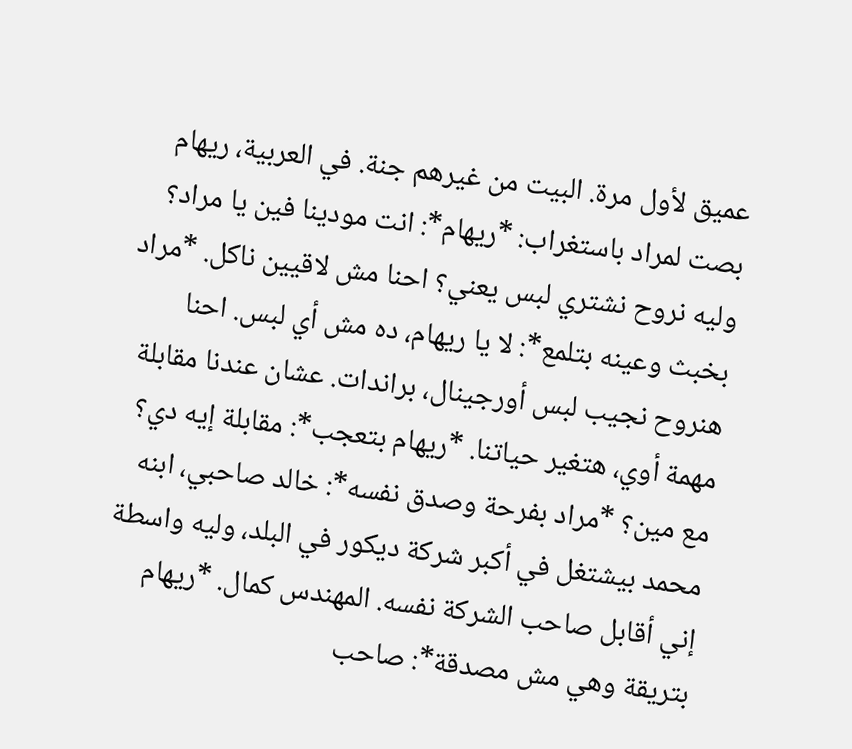عميق لأول مرة. البيت من غيرهم جنة. في العربية، ريهام بصت لمراد باستغراب: *ريهام*: انت مودينا فين يا مراد؟ وليه نروح نشتري لبس يعني؟ احنا مش لاقيين ناكل. *مراد بخبث وعينه بتلمع*: لا يا ريهام، ده مش أي لبس. احنا هنروح نجيب لبس أورجينال، براندات. عشان عندنا مقابلة مهمة أوي، هتغير حياتنا. *ريهام بتعجب*: مقابلة إيه دي؟ مع مين؟ *مراد بفرحة وصدق نفسه*: خالد صاحبي، ابنه محمد بيشتغل في أكبر شركة ديكور في البلد، وليه واسطة إني أقابل صاحب الشركة نفسه. المهندس كمال. *ريهام بتريقة وهي مش مصدقة*: صاحب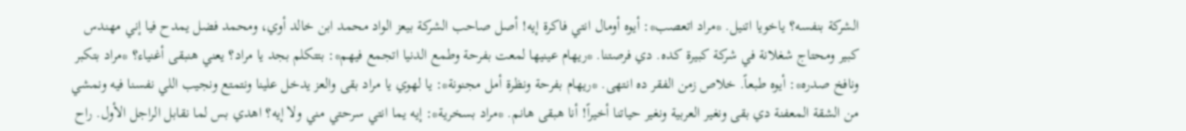الشركة بنفسه؟ ياخويا اتنيل. *مراد اتعصب*: أيوه أومال انتي فاكرة إيه! أصل صاحب الشركة بيعز الواد محمد ابن خالد أوي، ومحمد فضل يمدح فيا إني مهندس كبير ومحتاج شغلانة في شركة كبيرة كده. دي فرصتنا. *ريهام عينيها لمعت بفرحة وطمع الدنيا اتجمع فيهم*: بتتكلم بجد يا مراد؟ يعني هنبقى أغنياء؟ *مراد بتكبر ونافخ صدره*: أيوه طبعاً. خلاص زمن الفقر ده انتهى. *ريهام بفرحة ونظرة أمل مجنونة*: يا لهوي يا مراد بقى والعز يدخل علينا ونتمتع ونجيب اللي نفسنا فيه ونمشي من الشقة المعفنة دي بقى ونغير العربية ونغير حياتنا أخيراً! أنا هبقى هانم. *مراد بسخرية*: إيه يما انتي سرحتي مني ولا إيه؟ اهدي بس لما نقابل الراجل الأول. راح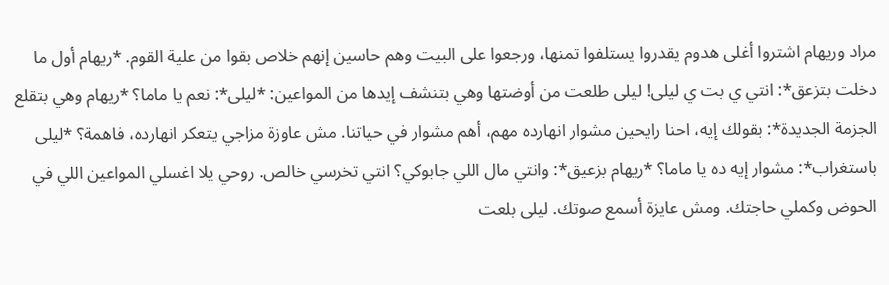مراد وريهام اشتروا أغلى هدوم يقدروا يستلفوا تمنها، ورجعوا على البيت وهم حاسين إنهم خلاص بقوا من علية القوم. *ريهام أول ما دخلت بتزعق*: انتي ي بت ي ليلى! ليلى طلعت من أوضتها وهي بتنشف إيدها من المواعين: *ليلى*: نعم يا ماما؟ *ريهام وهي بتقلع الجزمة الجديدة*: بقولك إيه، احنا رايحين مشوار انهارده مهم، أهم مشوار في حياتنا. مش عاوزة مزاجي يتعكر انهارده، فاهمة؟ *ليلى باستغراب*: مشوار إيه ده يا ماما؟ *ريهام بزعيق*: وانتي مال اللي جابوكي؟ انتي تخرسي خالص. روحي يلا اغسلي المواعين اللي في الحوض وكملي حاجتك. ومش عايزة أسمع صوتك. ليلى بلعت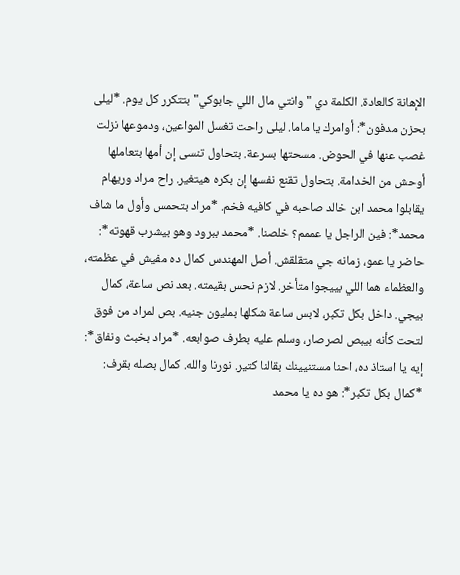الإهانة كالعادة. الكلمة دي "وانتي مال اللي جابوكي" بتتكرر كل يوم. *ليلى بحزن مدفون*: أوامرك يا ماما. ليلى راحت تغسل المواعين، ودموعها نزلت غصب عنها في الحوض. مسحتها بسرعة. بتحاول تنسى إن أمها بتعاملها أوحش من الخدامة. بتحاول تقنع نفسها إن بكره هيتغير. راح مراد وريهام يقابلوا محمد ابن خالد صاحبه في كافيه فخم. *مراد بتحمس وأول ما شاف محمد*: فين الراجل يا عممم؟ خلصنا. *محمد ببرود وهو بيشرب قهوته*: حاضر يا عمو، زمانه جي متقلقش. أصل المهندس كمال ده مفيش في عظمته، والعظماء هما اللي بييجوا متأخر. لازم نحس بقيمته. بعد نص ساعة، كمال بيجي. داخل بكل تكبر، لابس ساعة شكلها بمليون جنيه. بص لمراد من فوق لتحت كأنه بيبص لصرصار، وسلم عليه بطرف صوابعه. *مراد بخبث ونفاق*: إيه يا استاذ ده، احنا مستنيينك بقالنا كتير. نورنا والله. كمال بصله بقرف: *كمال بكل تكبر*: هو ده يا محمد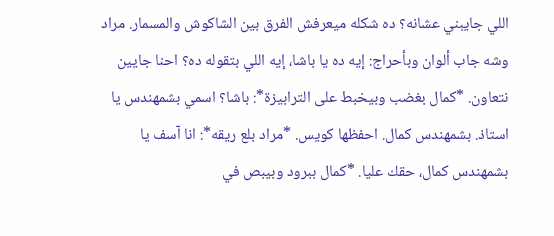اللي جايبني عشانه؟ ده شكله ميعرفش الفرق بين الشاكوش والمسمار. مراد وشه جاب ألوان وبأحراج: إيه ده يا باشا، إيه اللي بتقوله ده؟ احنا جايين نتعاون. *كمال بغضب وبيخبط على الترابيزة*: باشا؟ اسمي بشمهندس يا استاذ. بشمهندس كمال. احفظها كويس. *مراد بلع ريقه*: انا آسف يا بشمهندس كمال، حقك عليا. *كمال ببرود وبيبص في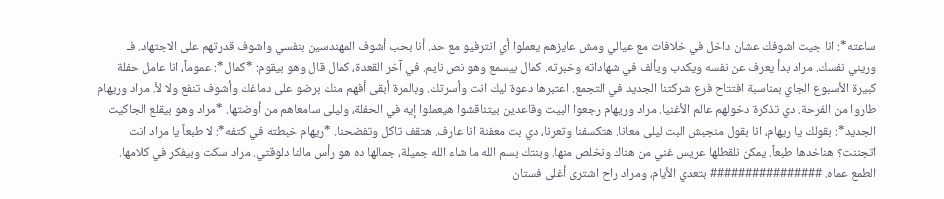ساعته*: انا جيت اشوفك عشان داخل في خلافات مع عيالي ومش عايزهم يعملوا أي انترفيو مع حد. أنا بحب أشوف المهندسين بنفسي واشوف قدرتهم على الاجتهاد. فـ وريني نفسك. مراد بدأ يعرف عن نفسه ويكدب ويألف في شهاداته وخبرته. كمال بيسمع وهو نص نايم. في آخر القعدة، كمال قال وهو بيقوم: *كمال*: عموماً، انا عامل حفلة كبيرة الأسبوع الجاي بمناسبة افتتاح فرع شركتنا الجديد في التجمع. اعتبرها دعوة ليك انت وأسرتك. وبالمرة أبقى أفهم منك برضو على دماغك وأشوف تنفع ولا لأ. مراد وريهام طاروا من الفرحة. دي تذكرة دخولهم عالم الأغنيا. مراد وريهام رجعوا البيت وقاعدين بيتناقشوا هيعملوا إيه في الحفلة، وليلى سامعاهم من أوضتها. *مراد وهو بيقلع الجاكيت الجديد*: بقولك يا ريهام، انا بقول منجبش البت ليلى معانا. هتكسفنا وتعرنا، دي بت معفنة انا عارف. هتقف تاكل وتفضحنا. *ريهام خبطته في كتفه*: لا طبعاً يا مراد انت اتجننت؟ هناخدها طبعاً. يمكن نلقطلها عريس غني من هناك ونخلص منها. وبنتك بسم الله ما شاء الله جميلة، جمالها ده هو رأس مالنا دلوقتي. مراد سكت وبيفكر في كلامها. الطمع عماه. ################ بتعدي الأيام، ومراد راح اشترى أغلى فستان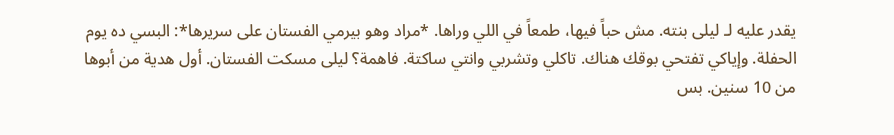يقدر عليه لـ ليلى بنته. مش حباً فيها، طمعاً في اللي وراها. *مراد وهو بيرمي الفستان على سريرها*: البسي ده يوم الحفلة. وإياكي تفتحي بوقك هناك. تاكلي وتشربي وانتي ساكتة. فاهمة؟ ليلى مسكت الفستان. أول هدية من أبوها من 10 سنين. بس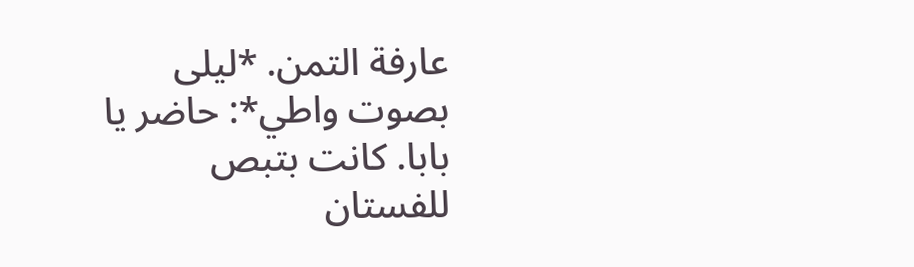عارفة التمن. *ليلى بصوت واطي*: حاضر يا بابا. كانت بتبص للفستان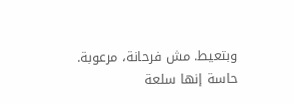وبتعيط. مش فرحانة، مرعوبة. حاسة إنها سلعة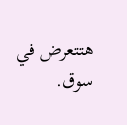هتتعرض في سوق.